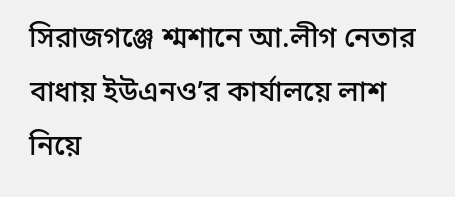সিরাজগঞ্জে শ্মশানে আ.লীগ নেতার বাধায় ইউএনও’র কার্যালয়ে লাশ নিয়ে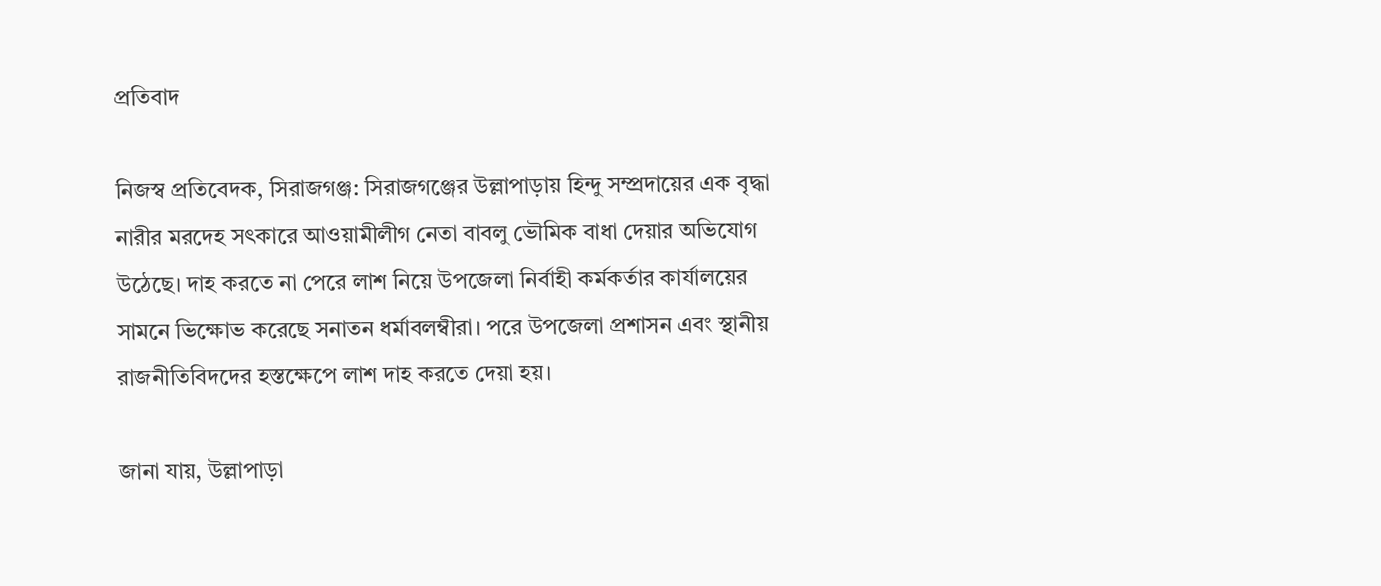প্রতিবাদ

নিজস্ব প্রতিবেদক, সিরাজগঞ্জ: সিরাজগঞ্জের উল্লাপাড়ায় হিন্দু সম্প্রদায়ের এক বৃদ্ধা নারীর মরদেহ সৎকারে আওয়ামীলীগ নেতা বাবলু ভৌমিক বাধা দেয়ার অভিযোগ উঠেছে। দাহ করতে না পেরে লাশ নিয়ে উপজেলা নির্বাহী কর্মকর্তার কার্যালয়ের সামনে ভিক্ষোভ করেছে সনাতন ধর্মাবলম্বীরা। পরে উপজেলা প্রশাসন এবং স্থানীয় রাজনীতিবিদদের হস্তক্ষেপে লাশ দাহ করতে দেয়া হয়।

জানা যায়, উল্লাপাড়া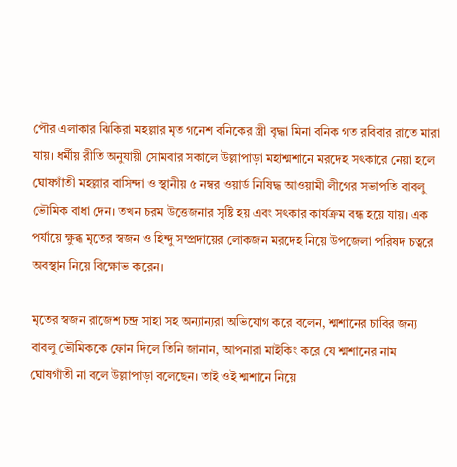পৌর এলাকার ঝিকিরা মহল্লার মৃত গনেশ বনিকের স্ত্রী বৃদ্ধা মিনা বনিক গত রবিবার রাতে মারা যায়। ধর্মীয় রীতি অনুযায়ী সোমবার সকালে উল্লাপাড়া মহাশ্মশানে মরদেহ সৎকারে নেয়া হলে ঘোষগাঁতী মহল্লার বাসিন্দা ও স্থানীয় ৫ নম্বর ওয়ার্ড নিষিদ্ধ আওয়ামী লীগের সভাপতি বাবলু ভৌমিক বাধা দেন। তখন চরম উত্তেজনার সৃষ্টি হয় এবং সৎকার কার্যক্রম বন্ধ হয়ে যায়। এক পর্যায়ে ক্ষুব্ধ মৃতের স্বজন ও হিন্দু সম্প্রদায়ের লোকজন মরদেহ নিয়ে উপজেলা পরিষদ চত্বরে অবস্থান নিয়ে বিক্ষোভ করেন।

মৃতের স্বজন রাজেশ চন্দ্র সাহা সহ অন্যান্যরা অভিযোগ করে বলেন, শ্মশানের চাবির জন্য বাবলু ভৌমিককে ফোন দিলে তিনি জানান, আপনারা মাইকিং করে যে শ্মশানের নাম ঘোষগাঁতী না বলে উল্লাপাড়া বলেছেন। তাই ওই শ্মশানে নিয়ে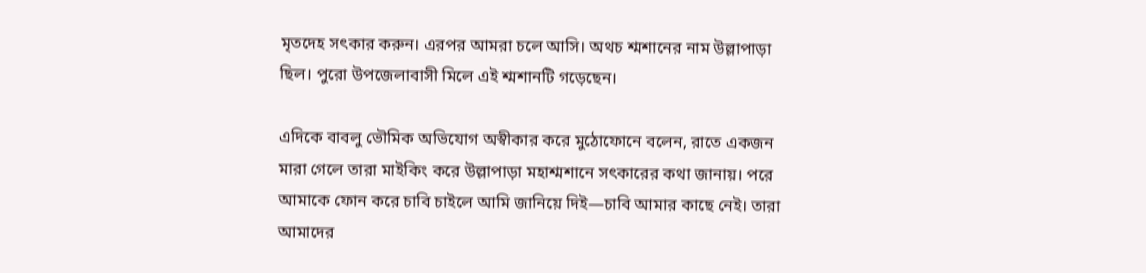মৃতদেহ সৎকার করুন। এরপর আমরা চলে আসি। অথচ শ্মশানের নাম উল্লাপাড়া ছিল। পুরো উপজেলাবাসী মিলে এই শ্মশানটি গড়েছেন।

এদিকে বাবলু ভৌমিক অভিযোগ অস্বীকার করে মুঠোফোনে বলেন, রাতে একজন মারা গেলে তারা মাইকিং করে উল্লাপাড়া মহাশ্মশানে সৎকারের কথা জানায়। পরে আমাকে ফোন করে চাবি চাইলে আমি জানিয়ে দিই—চাবি আমার কাছে নেই। তারা আমাদের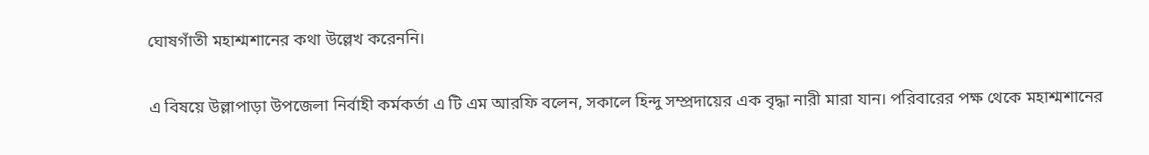ঘোষগাঁতী মহাশ্মশানের কথা উল্লেখ করেননি।

এ বিষয়ে উল্লাপাড়া উপজেলা নির্বাহী কর্মকর্তা এ টি এম আরফি বলেন, সকালে হিন্দু সম্প্রদায়ের এক বৃদ্ধা নারী মারা যান। পরিবারের পক্ষ থেকে মহাশ্মশানের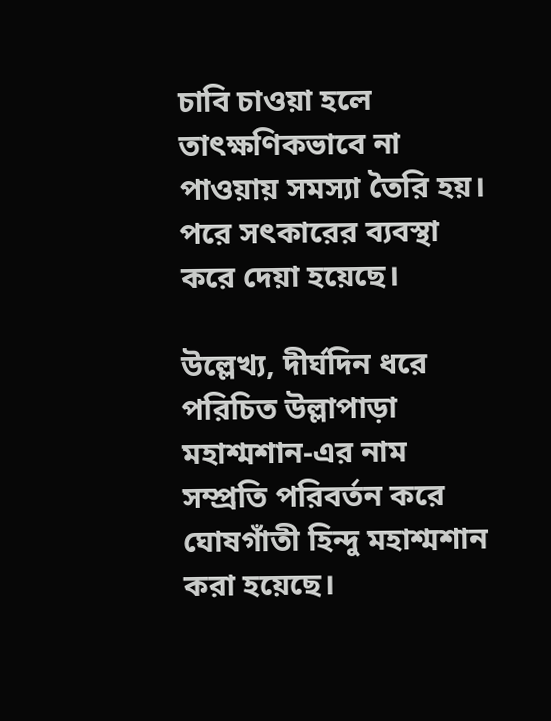চাবি চাওয়া হলে তাৎক্ষণিকভাবে না পাওয়ায় সমস্যা তৈরি হয়। পরে সৎকারের ব্যবস্থা করে দেয়া হয়েছে।

উল্লেখ্য, দীর্ঘদিন ধরে পরিচিত উল্লাপাড়া মহাশ্মশান-এর নাম সম্প্রতি পরিবর্তন করে ঘোষগাঁতী হিন্দু মহাশ্মশান করা হয়েছে।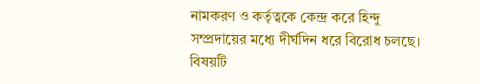নামকরণ ও কর্তৃত্বকে কেন্দ্র করে হিন্দু সম্প্রদায়ের মধ্যে দীর্ঘদিন ধরে বিরোধ চলছে। বিষয়টি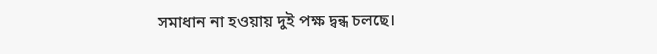সমাধান না হওয়ায় দুই পক্ষ দ্বন্ধ চলছে।